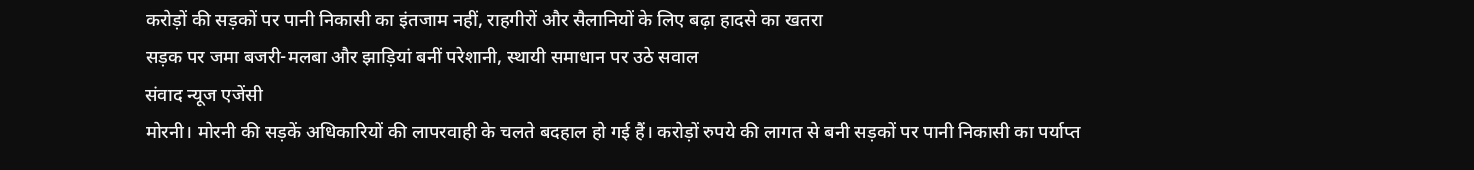करोड़ों की सड़कों पर पानी निकासी का इंतजाम नहीं, राहगीरों और सैलानियों के लिए बढ़ा हादसे का खतरा
सड़क पर जमा बजरी-मलबा और झाड़ियां बनीं परेशानी, स्थायी समाधान पर उठे सवाल
संवाद न्यूज एजेंसी
मोरनी। मोरनी की सड़कें अधिकारियों की लापरवाही के चलते बदहाल हो गई हैं। करोड़ों रुपये की लागत से बनी सड़कों पर पानी निकासी का पर्याप्त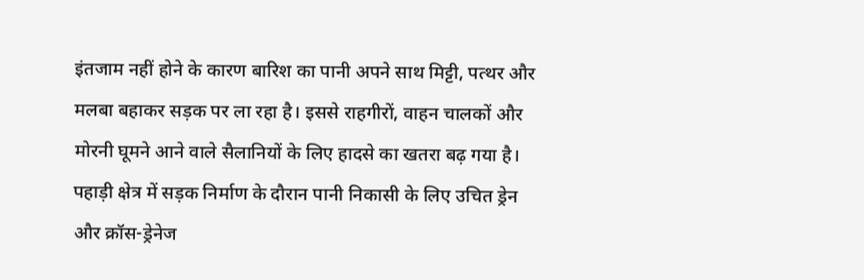इंतजाम नहीं होने के कारण बारिश का पानी अपने साथ मिट्टी, पत्थर और मलबा बहाकर सड़क पर ला रहा है। इससे राहगीरों, वाहन चालकों और मोरनी घूमने आने वाले सैलानियों के लिए हादसे का खतरा बढ़ गया है।
पहाड़ी क्षेत्र में सड़क निर्माण के दौरान पानी निकासी के लिए उचित ड्रेन और क्रॉस-ड्रेनेज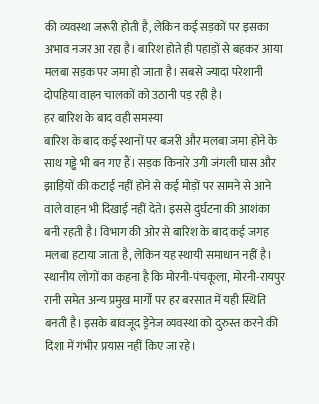की व्यवस्था जरूरी होती है, लेकिन कई सड़कों पर इसका अभाव नजर आ रहा है। बारिश होते ही पहाड़ों से बहकर आया मलबा सड़क पर जमा हो जाता है। सबसे ज्यादा परेशानी दोपहिया वाहन चालकों को उठानी पड़ रही है।
हर बारिश के बाद वही समस्या
बारिश के बाद कई स्थानों पर बजरी और मलबा जमा होने के साथ गड्ढे भी बन गए हैं। सड़क किनारे उगी जंगली घास और झाड़ियों की कटाई नहीं होने से कई मोड़ों पर सामने से आने वाले वाहन भी दिखाई नहीं देते। इससे दुर्घटना की आशंका बनी रहती है। विभाग की ओर से बारिश के बाद कई जगह मलबा हटाया जाता है, लेकिन यह स्थायी समाधान नहीं है। स्थानीय लोगों का कहना है कि मोरनी-पंचकूला, मोरनी-रायपुर रानी समेत अन्य प्रमुख मार्गों पर हर बरसात में यही स्थिति बनती है। इसके बावजूद ड्रेनेज व्यवस्था को दुरुस्त करने की दिशा में गंभीर प्रयास नहीं किए जा रहे।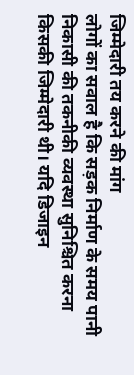जिम्मेदारी तय करने की मांग
लोगों का सवाल है कि सड़क निर्माण के समय पानी निकासी की तकनीकी व्यवस्था सुनिश्चित करना किसकी जिम्मेदारी थी। यदि डिजाइन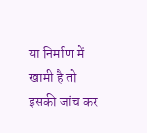या निर्माण में खामी है तो इसकी जांच कर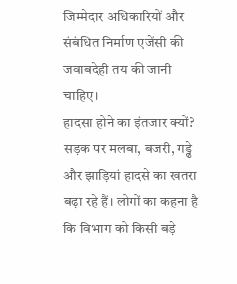जिम्मेदार अधिकारियों और संबंधित निर्माण एजेंसी की जवाबदेही तय की जानी चाहिए।
हादसा होने का इंतजार क्यों?
सड़क पर मलबा, बजरी, गड्ढे और झाड़ियां हादसे का खतरा बढ़ा रहे हैं। लोगों का कहना है कि विभाग को किसी बड़े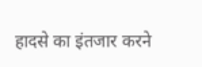हादसे का इंतजार करने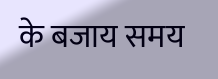के बजाय समय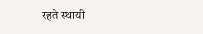रहते स्थायी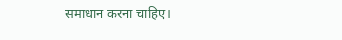समाधान करना चाहिए।